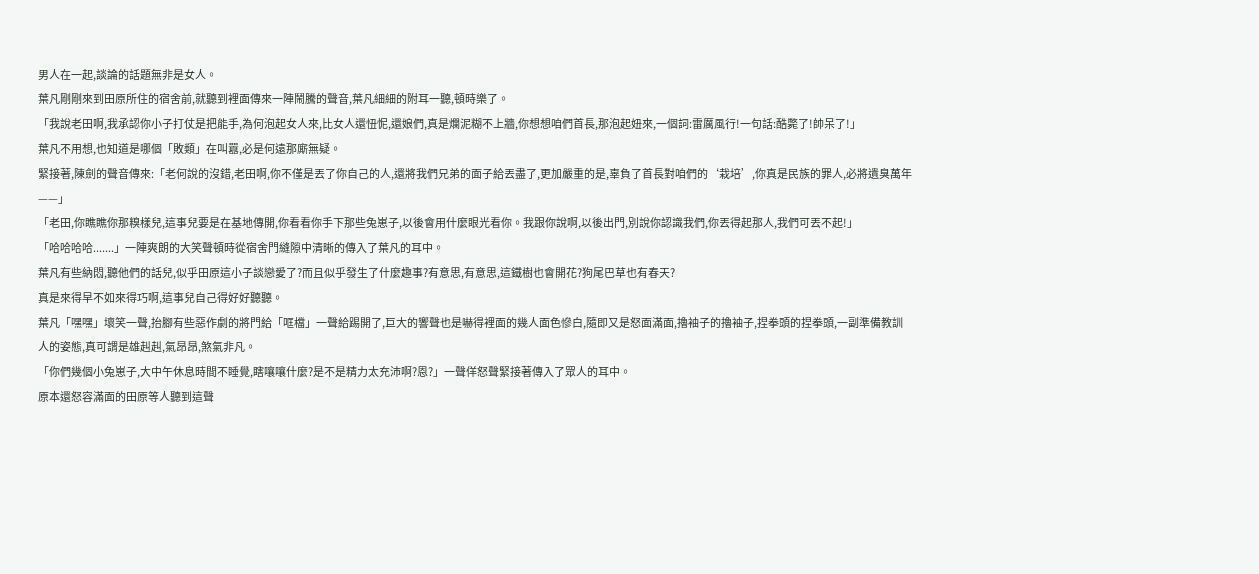男人在一起,談論的話題無非是女人。
葉凡剛剛來到田原所住的宿舍前,就聽到裡面傳來一陣鬧騰的聲音,葉凡細細的附耳一聽,頓時樂了。
「我說老田啊,我承認你小子打仗是把能手,為何泡起女人來,比女人還忸怩,還娘們,真是爛泥糊不上牆,你想想咱們首長,那泡起妞來,一個詞:雷厲風行!一句話:酷斃了!帥呆了!」
葉凡不用想,也知道是哪個「敗類」在叫囂,必是何遠那廝無疑。
緊接著,陳劍的聲音傳來:「老何說的沒錯,老田啊,你不僅是丟了你自己的人,還將我們兄弟的面子給丟盡了,更加嚴重的是,辜負了首長對咱們的‘栽培’,你真是民族的罪人,必將遺臭萬年——」
「老田,你瞧瞧你那糗樣兒,這事兒要是在基地傳開,你看看你手下那些兔崽子,以後會用什麼眼光看你。我跟你說啊,以後出門,別說你認識我們,你丟得起那人,我們可丟不起!」
「哈哈哈哈.......」一陣爽朗的大笑聲頓時從宿舍門縫隙中清晰的傳入了葉凡的耳中。
葉凡有些納悶,聽他們的話兒,似乎田原這小子談戀愛了?而且似乎發生了什麼趣事?有意思,有意思,這鐵樹也會開花?狗尾巴草也有春天?
真是來得早不如來得巧啊,這事兒自己得好好聽聽。
葉凡「嘿嘿」壞笑一聲,抬腳有些惡作劇的將門給「哐檔」一聲給踢開了,巨大的響聲也是嚇得裡面的幾人面色慘白,隨即又是怒面滿面,擼袖子的擼袖子,捏拳頭的捏拳頭,一副準備教訓人的姿態,真可謂是雄赳赳,氣昂昂,煞氣非凡。
「你們幾個小兔崽子,大中午休息時間不睡覺,瞎嚷嚷什麼?是不是精力太充沛啊?恩?」一聲佯怒聲緊接著傳入了眾人的耳中。
原本還怒容滿面的田原等人聽到這聲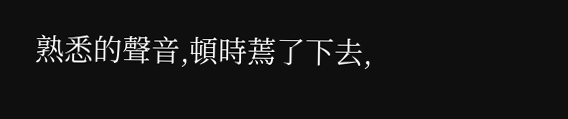熟悉的聲音,頓時蔫了下去,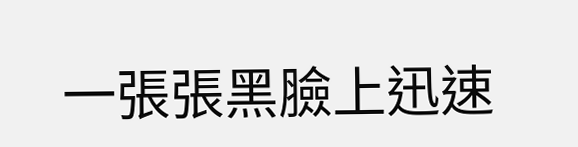一張張黑臉上迅速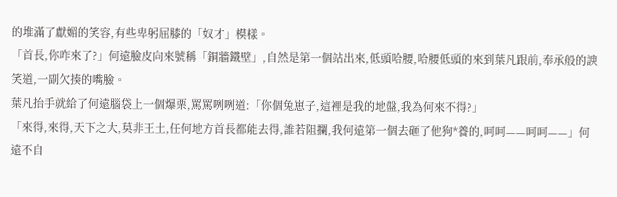的堆滿了獻媚的笑容,有些卑躬屈膝的「奴才」模樣。
「首長,你咋來了?」何遠臉皮向來號稱「銅牆鐵壁」,自然是第一個站出來,低頭哈腰,哈腰低頭的來到葉凡跟前,奉承般的諛笑道,一副欠揍的嘴臉。
葉凡抬手就給了何遠腦袋上一個爆栗,罵罵咧咧道:「你個兔崽子,這裡是我的地盤,我為何來不得?」
「來得,來得,天下之大,莫非王土,任何地方首長都能去得,誰若阻攔,我何遠第一個去砸了他狗*養的,呵呵——呵呵——」何遠不自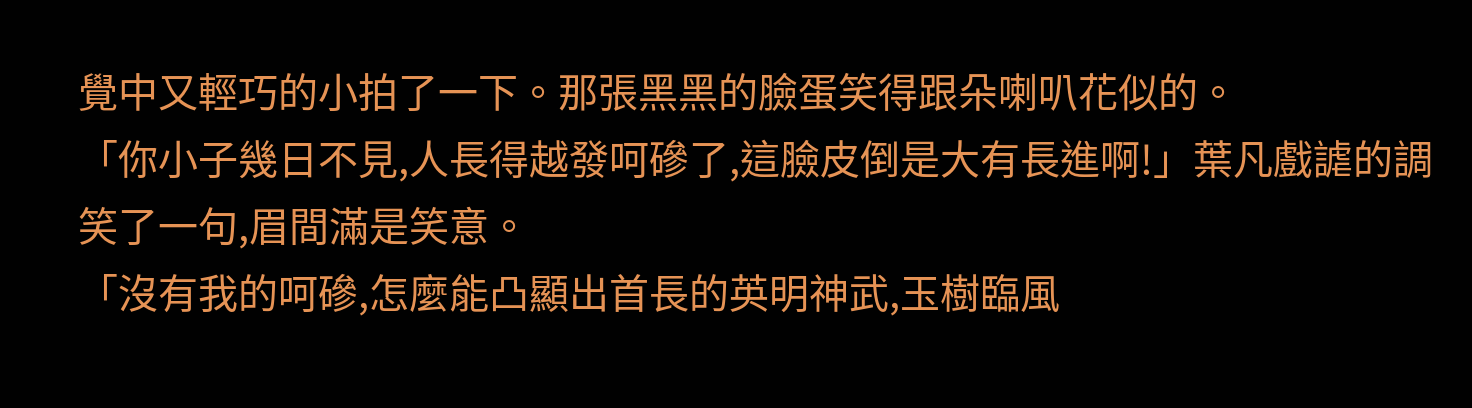覺中又輕巧的小拍了一下。那張黑黑的臉蛋笑得跟朵喇叭花似的。
「你小子幾日不見,人長得越發呵磣了,這臉皮倒是大有長進啊!」葉凡戲謔的調笑了一句,眉間滿是笑意。
「沒有我的呵磣,怎麼能凸顯出首長的英明神武,玉樹臨風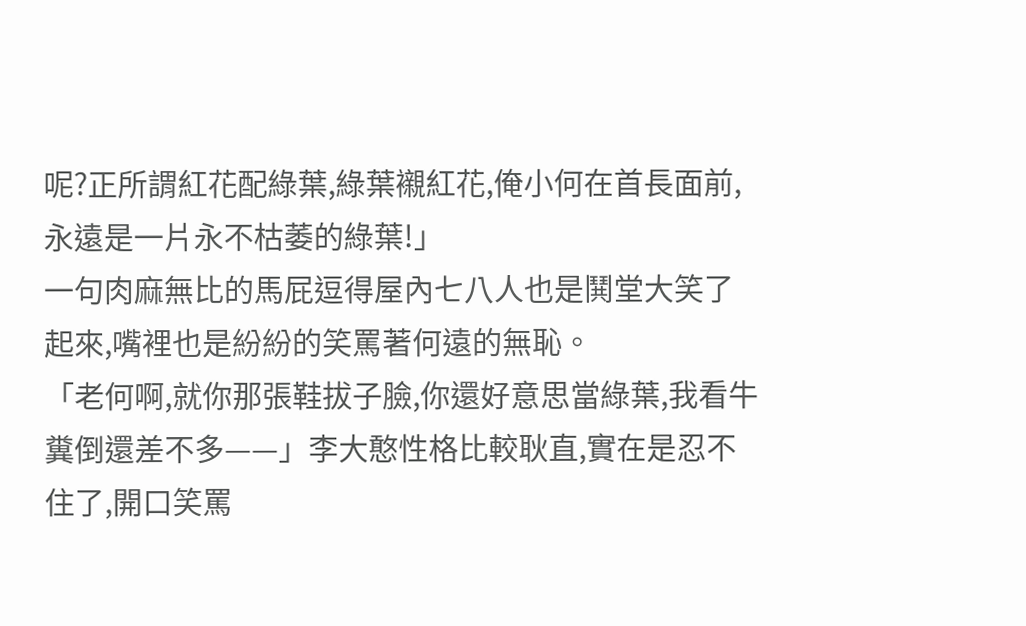呢?正所謂紅花配綠葉,綠葉襯紅花,俺小何在首長面前,永遠是一片永不枯萎的綠葉!」
一句肉麻無比的馬屁逗得屋內七八人也是鬨堂大笑了起來,嘴裡也是紛紛的笑罵著何遠的無恥。
「老何啊,就你那張鞋拔子臉,你還好意思當綠葉,我看牛糞倒還差不多——」李大憨性格比較耿直,實在是忍不住了,開口笑罵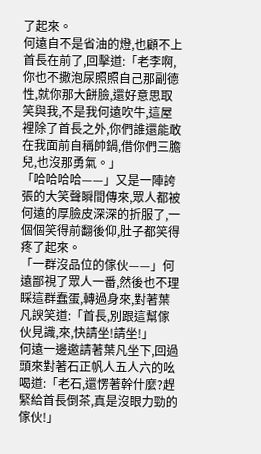了起來。
何遠自不是省油的燈,也顧不上首長在前了,回擊道:「老李啊,你也不撒泡尿照照自己那副德性,就你那大餅臉,還好意思取笑與我,不是我何遠吹牛,這屋裡除了首長之外,你們誰還能敢在我面前自稱帥鍋,借你們三膽兒,也沒那勇氣。」
「哈哈哈哈——」又是一陣誇張的大笑聲瞬間傳來,眾人都被何遠的厚臉皮深深的折服了,一個個笑得前翻後仰,肚子都笑得疼了起來。
「一群沒品位的傢伙——」何遠鄙視了眾人一番,然後也不理睬這群蠢蛋,轉過身來,對著葉凡諛笑道:「首長,別跟這幫傢伙見識,來,快請坐!請坐!」
何遠一邊邀請著葉凡坐下,回過頭來對著石正帆人五人六的吆喝道:「老石,還愣著幹什麼?趕緊給首長倒茶,真是沒眼力勁的傢伙!」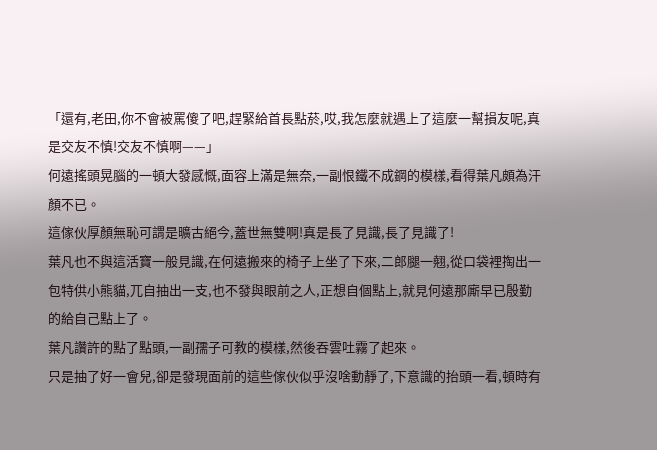「還有,老田,你不會被罵傻了吧,趕緊給首長點菸,哎,我怎麼就遇上了這麼一幫損友呢,真是交友不慎!交友不慎啊——」
何遠搖頭晃腦的一頓大發感慨,面容上滿是無奈,一副恨鐵不成鋼的模樣,看得葉凡頗為汗顏不已。
這傢伙厚顏無恥可謂是曠古絕今,蓋世無雙啊!真是長了見識,長了見識了!
葉凡也不與這活寶一般見識,在何遠搬來的椅子上坐了下來,二郎腿一翹,從口袋裡掏出一包特供小熊貓,兀自抽出一支,也不發與眼前之人,正想自個點上,就見何遠那廝早已殷勤的給自己點上了。
葉凡讚許的點了點頭,一副孺子可教的模樣,然後吞雲吐霧了起來。
只是抽了好一會兒,卻是發現面前的這些傢伙似乎沒啥動靜了,下意識的抬頭一看,頓時有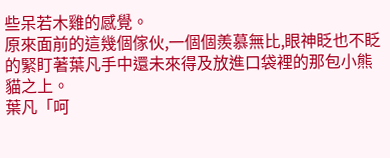些呆若木雞的感覺。
原來面前的這幾個傢伙,一個個羨慕無比,眼神眨也不眨的緊盯著葉凡手中還未來得及放進口袋裡的那包小熊貓之上。
葉凡「呵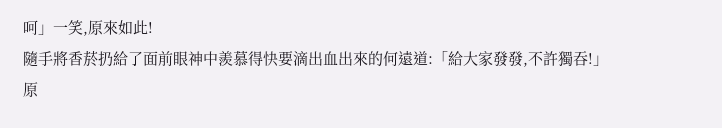呵」一笑,原來如此!
隨手將香菸扔給了面前眼神中羨慕得快要滴出血出來的何遠道:「給大家發發,不許獨吞!」
原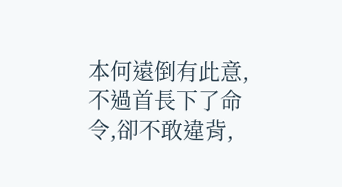本何遠倒有此意,不過首長下了命令,卻不敢違背,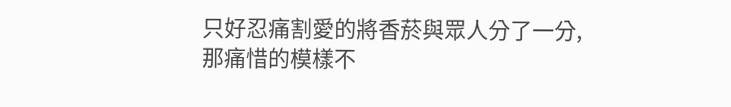只好忍痛割愛的將香菸與眾人分了一分,那痛惜的模樣不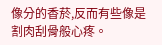像分的香菸,反而有些像是割肉刮骨般心疼。